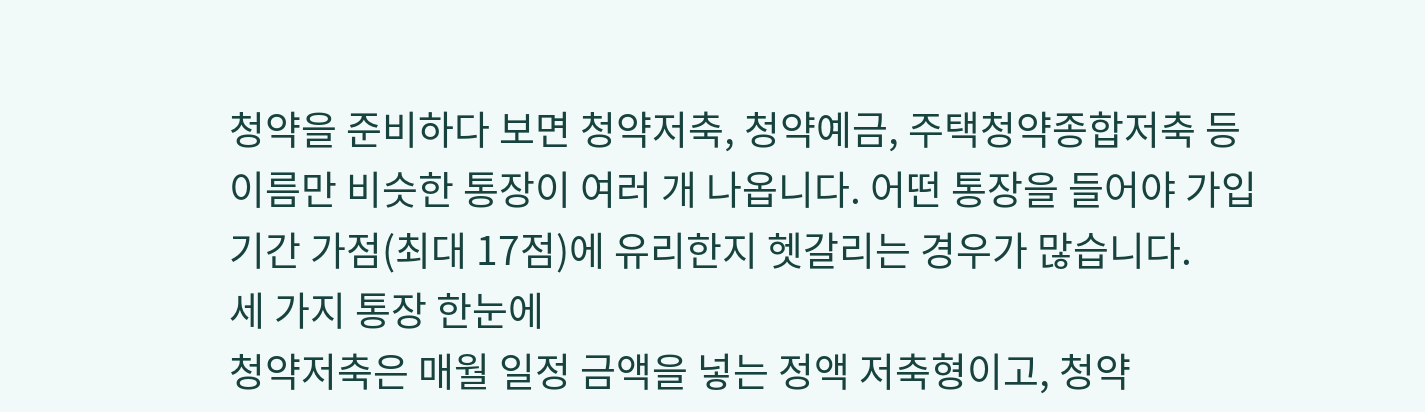청약을 준비하다 보면 청약저축, 청약예금, 주택청약종합저축 등 이름만 비슷한 통장이 여러 개 나옵니다. 어떤 통장을 들어야 가입기간 가점(최대 17점)에 유리한지 헷갈리는 경우가 많습니다.
세 가지 통장 한눈에
청약저축은 매월 일정 금액을 넣는 정액 저축형이고, 청약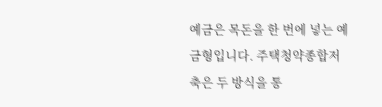예금은 목돈을 한 번에 넣는 예금형입니다. 주택청약종합저축은 두 방식을 통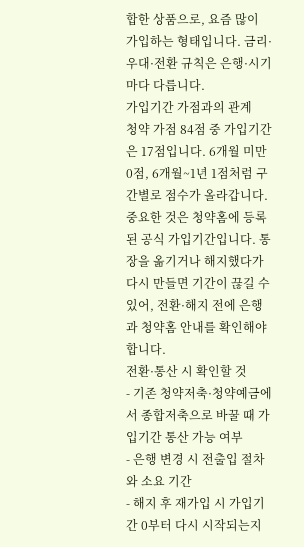합한 상품으로, 요즘 많이 가입하는 형태입니다. 금리·우대·전환 규칙은 은행·시기마다 다릅니다.
가입기간 가점과의 관계
청약 가점 84점 중 가입기간은 17점입니다. 6개월 미만 0점, 6개월~1년 1점처럼 구간별로 점수가 올라갑니다. 중요한 것은 청약홈에 등록된 공식 가입기간입니다. 통장을 옮기거나 해지했다가 다시 만들면 기간이 끊길 수 있어, 전환·해지 전에 은행과 청약홈 안내를 확인해야 합니다.
전환·통산 시 확인할 것
- 기존 청약저축·청약예금에서 종합저축으로 바꿀 때 가입기간 통산 가능 여부
- 은행 변경 시 전출입 절차와 소요 기간
- 해지 후 재가입 시 가입기간 0부터 다시 시작되는지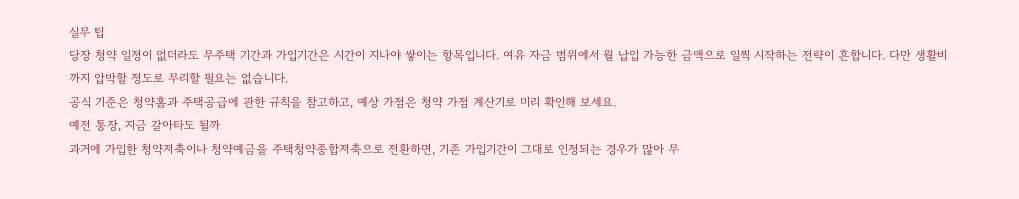실무 팁
당장 청약 일정이 없더라도 무주택 기간과 가입기간은 시간이 지나야 쌓이는 항목입니다. 여유 자금 범위에서 월 납입 가능한 금액으로 일찍 시작하는 전략이 흔합니다. 다만 생활비까지 압박할 정도로 무리할 필요는 없습니다.
공식 기준은 청약홈과 주택공급에 관한 규칙을 참고하고, 예상 가점은 청약 가점 계산기로 미리 확인해 보세요.
예전 통장, 지금 갈아타도 될까
과거에 가입한 청약저축이나 청약예금을 주택청약종합저축으로 전환하면, 기존 가입기간이 그대로 인정되는 경우가 많아 무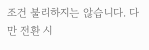조건 불리하지는 않습니다. 다만 전환 시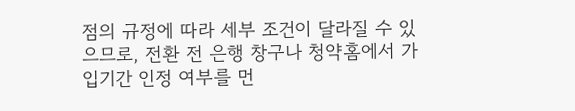점의 규정에 따라 세부 조건이 달라질 수 있으므로, 전환 전 은행 창구나 청약홈에서 가입기간 인정 여부를 먼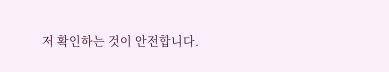저 확인하는 것이 안전합니다.